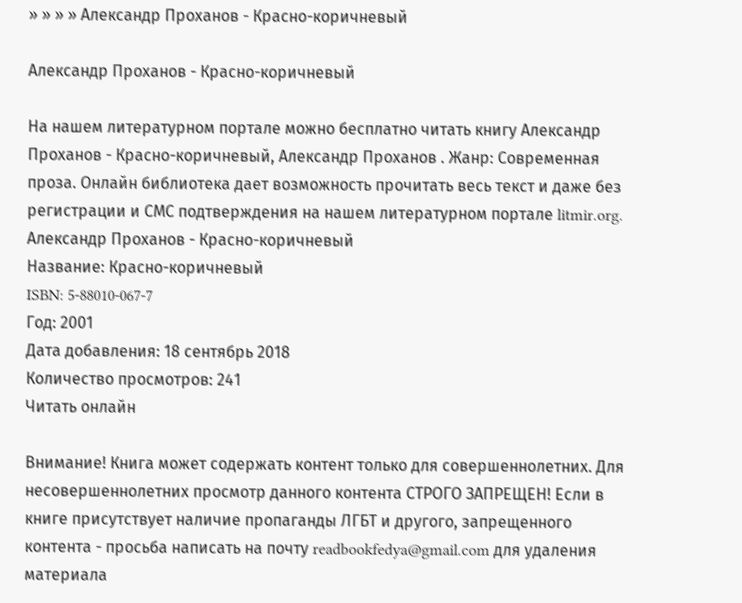» » » » Александр Проханов - Красно-коричневый

Александр Проханов - Красно-коричневый

На нашем литературном портале можно бесплатно читать книгу Александр Проханов - Красно-коричневый, Александр Проханов . Жанр: Современная проза. Онлайн библиотека дает возможность прочитать весь текст и даже без регистрации и СМС подтверждения на нашем литературном портале litmir.org.
Александр Проханов - Красно-коричневый
Название: Красно-коричневый
ISBN: 5-88010-067-7
Год: 2001
Дата добавления: 18 сентябрь 2018
Количество просмотров: 241
Читать онлайн

Внимание! Книга может содержать контент только для совершеннолетних. Для несовершеннолетних просмотр данного контента СТРОГО ЗАПРЕЩЕН! Если в книге присутствует наличие пропаганды ЛГБТ и другого, запрещенного контента - просьба написать на почту readbookfedya@gmail.com для удаления материала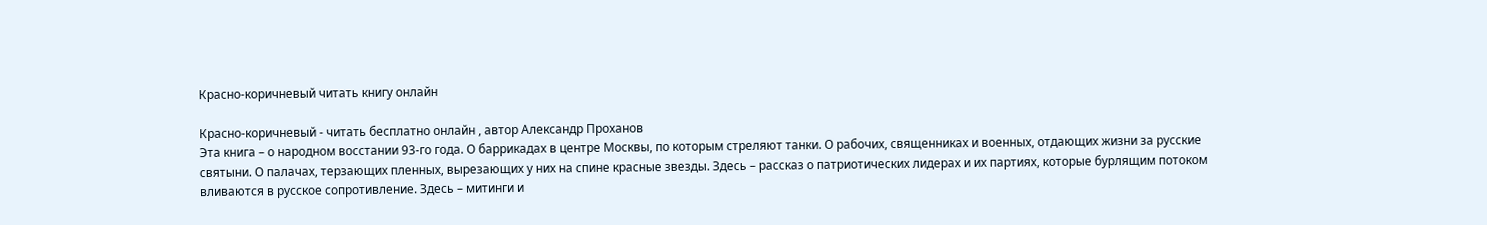Красно-коричневый читать книгу онлайн

Красно-коричневый - читать бесплатно онлайн , автор Александр Проханов
Эта книга – о народном восстании 93-го года. О баррикадах в центре Москвы, по которым стреляют танки. О рабочих, священниках и военных, отдающих жизни за русские святыни. О палачах, терзающих пленных, вырезающих у них на спине красные звезды. Здесь – рассказ о патриотических лидерах и их партиях, которые бурлящим потоком вливаются в русское сопротивление. Здесь – митинги и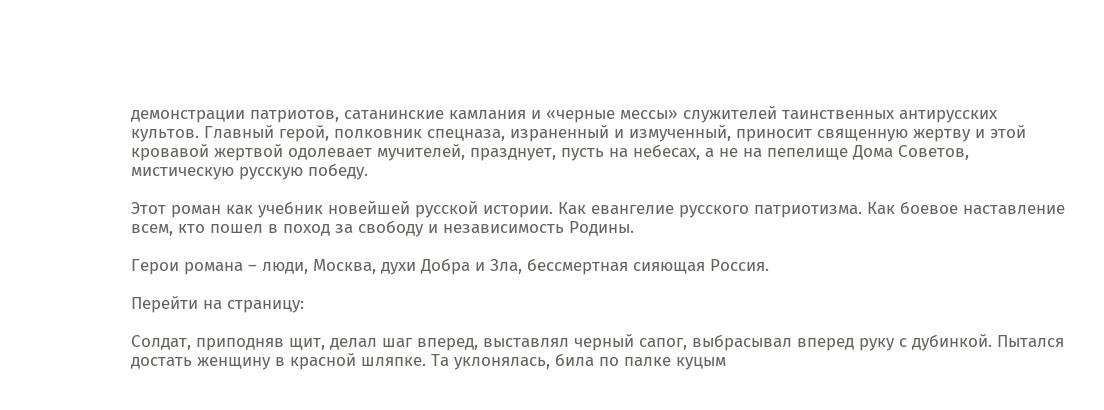демонстрации патриотов, сатанинские камлания и «черные мессы» служителей таинственных антирусских культов. Главный герой, полковник спецназа, израненный и измученный, приносит священную жертву и этой кровавой жертвой одолевает мучителей, празднует, пусть на небесах, а не на пепелище Дома Советов, мистическую русскую победу.

Этот роман как учебник новейшей русской истории. Как евангелие русского патриотизма. Как боевое наставление всем, кто пошел в поход за свободу и независимость Родины.

Герои романа – люди, Москва, духи Добра и Зла, бессмертная сияющая Россия.

Перейти на страницу:

Солдат, приподняв щит, делал шаг вперед, выставлял черный сапог, выбрасывал вперед руку с дубинкой. Пытался достать женщину в красной шляпке. Та уклонялась, била по палке куцым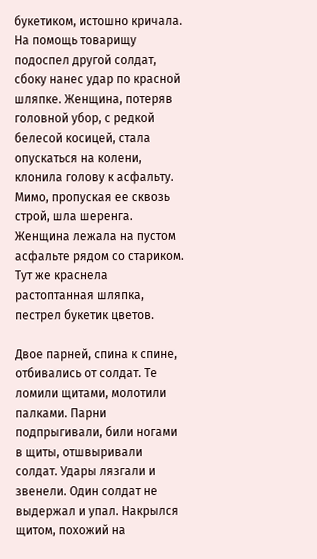букетиком, истошно кричала. На помощь товарищу подоспел другой солдат, сбоку нанес удар по красной шляпке. Женщина, потеряв головной убор, с редкой белесой косицей, стала опускаться на колени, клонила голову к асфальту. Мимо, пропуская ее сквозь строй, шла шеренга. Женщина лежала на пустом асфальте рядом со стариком. Тут же краснела растоптанная шляпка, пестрел букетик цветов.

Двое парней, спина к спине, отбивались от солдат. Те ломили щитами, молотили палками. Парни подпрыгивали, били ногами в щиты, отшвыривали солдат. Удары лязгали и звенели. Один солдат не выдержал и упал. Накрылся щитом, похожий на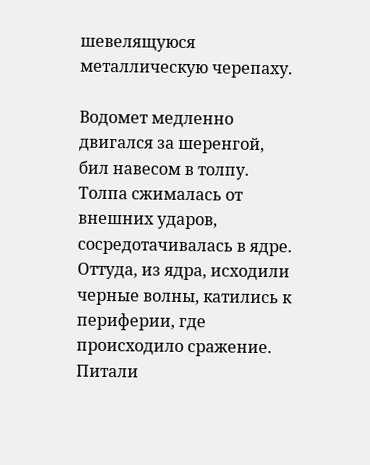шевелящуюся металлическую черепаху.

Водомет медленно двигался за шеренгой, бил навесом в толпу. Толпа сжималась от внешних ударов, сосредотачивалась в ядре. Оттуда, из ядра, исходили черные волны, катились к периферии, где происходило сражение. Питали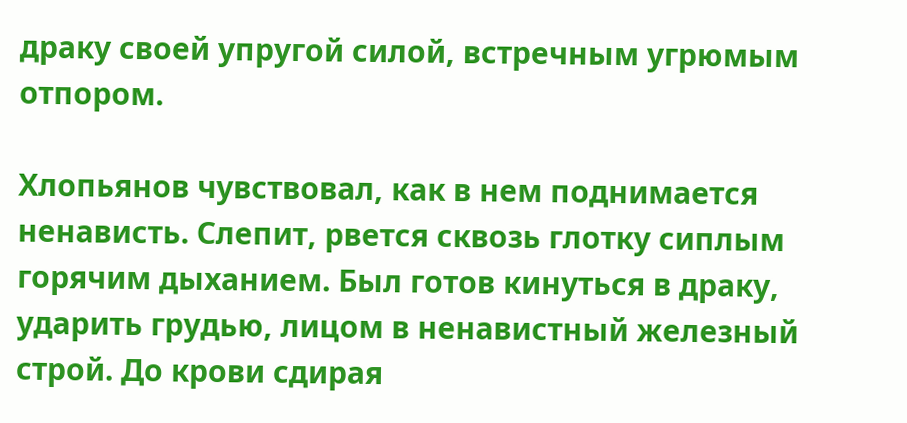драку своей упругой силой, встречным угрюмым отпором.

Хлопьянов чувствовал, как в нем поднимается ненависть. Слепит, рвется сквозь глотку сиплым горячим дыханием. Был готов кинуться в драку, ударить грудью, лицом в ненавистный железный строй. До крови сдирая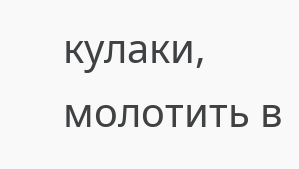кулаки, молотить в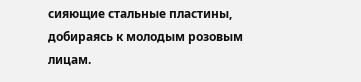сияющие стальные пластины, добираясь к молодым розовым лицам.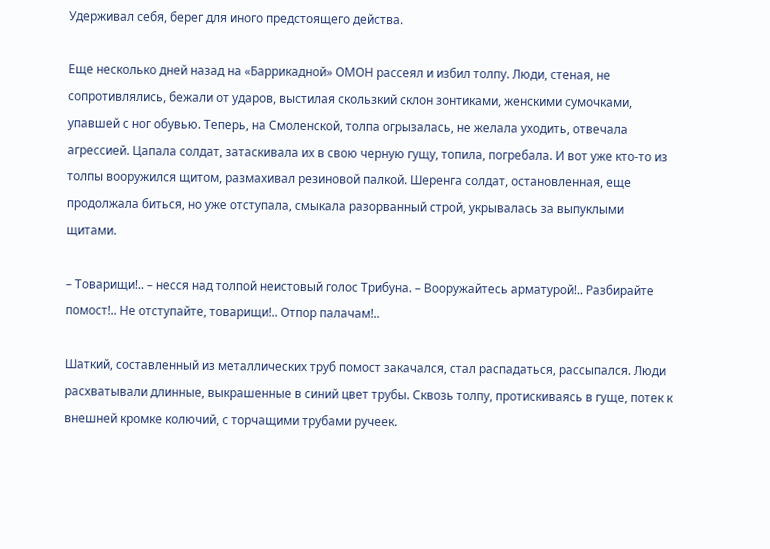Удерживал себя, берег для иного предстоящего действа.

Еще несколько дней назад на «Баррикадной» ОМОН рассеял и избил толпу. Люди, стеная, не сопротивлялись, бежали от ударов, выстилая скользкий склон зонтиками, женскими сумочками, упавшей с ног обувью. Теперь, на Смоленской, толпа огрызалась, не желала уходить, отвечала агрессией. Цапала солдат, затаскивала их в свою черную гущу, топила, погребала. И вот уже кто-то из толпы вооружился щитом, размахивал резиновой палкой. Шеренга солдат, остановленная, еще продолжала биться, но уже отступала, смыкала разорванный строй, укрывалась за выпуклыми щитами.

– Товарищи!.. – несся над толпой неистовый голос Трибуна. – Вооружайтесь арматурой!.. Разбирайте помост!.. Не отступайте, товарищи!.. Отпор палачам!..

Шаткий, составленный из металлических труб помост закачался, стал распадаться, рассыпался. Люди расхватывали длинные, выкрашенные в синий цвет трубы. Сквозь толпу, протискиваясь в гуще, потек к внешней кромке колючий, с торчащими трубами ручеек.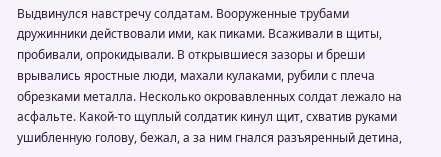Выдвинулся навстречу солдатам. Вооруженные трубами дружинники действовали ими, как пиками. Всаживали в щиты, пробивали, опрокидывали. В открывшиеся зазоры и бреши врывались яростные люди, махали кулаками, рубили с плеча обрезками металла. Несколько окровавленных солдат лежало на асфальте. Какой-то щуплый солдатик кинул щит, схватив руками ушибленную голову, бежал, а за ним гнался разъяренный детина,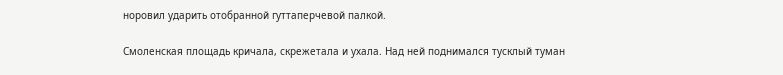норовил ударить отобранной гуттаперчевой палкой.

Смоленская площадь кричала, скрежетала и ухала. Над ней поднимался тусклый туман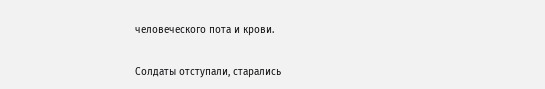человеческого пота и крови.

Солдаты отступали, старались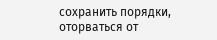сохранить порядки, оторваться от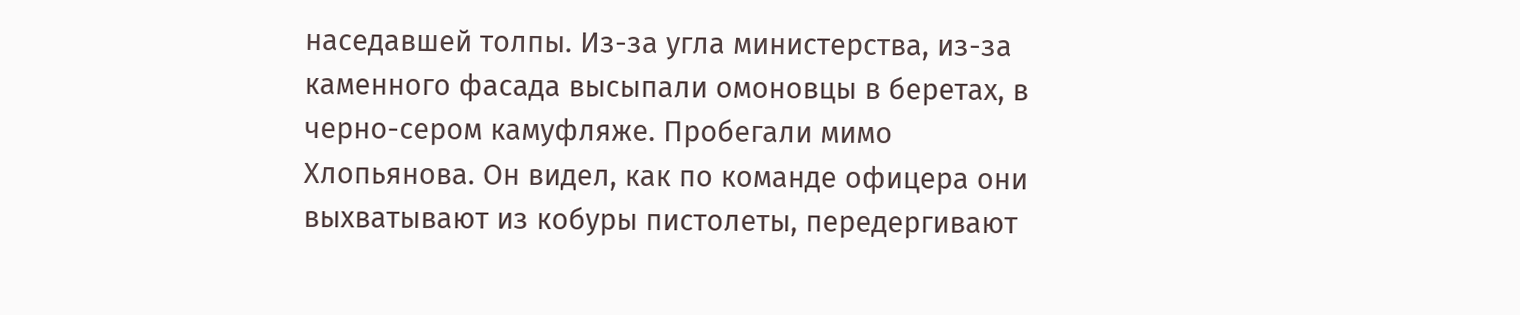наседавшей толпы. Из-за угла министерства, из-за каменного фасада высыпали омоновцы в беретах, в черно-сером камуфляже. Пробегали мимо Хлопьянова. Он видел, как по команде офицера они выхватывают из кобуры пистолеты, передергивают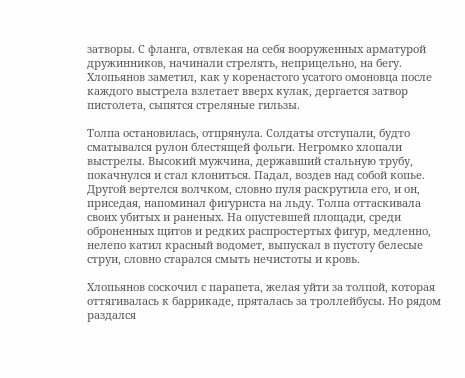затворы. С фланга, отвлекая на себя вооруженных арматурой дружинников, начинали стрелять, неприцельно, на бегу. Хлопьянов заметил, как у коренастого усатого омоновца после каждого выстрела взлетает вверх кулак, дергается затвор пистолета, сыпятся стреляные гильзы.

Толпа остановилась, отпрянула. Солдаты отступали, будто сматывался рулон блестящей фольги. Негромко хлопали выстрелы. Высокий мужчина, державший стальную трубу, покачнулся и стал клониться. Падал, воздев над собой копье. Другой вертелся волчком, словно пуля раскрутила его, и он, приседая, напоминал фигуриста на льду. Толпа оттаскивала своих убитых и раненых. На опустевшей площади, среди оброненных щитов и редких распростертых фигур, медленно, нелепо катил красный водомет, выпускал в пустоту белесые струи, словно старался смыть нечистоты и кровь.

Хлопьянов соскочил с парапета, желая уйти за толпой, которая оттягивалась к баррикаде, пряталась за троллейбусы. Но рядом раздался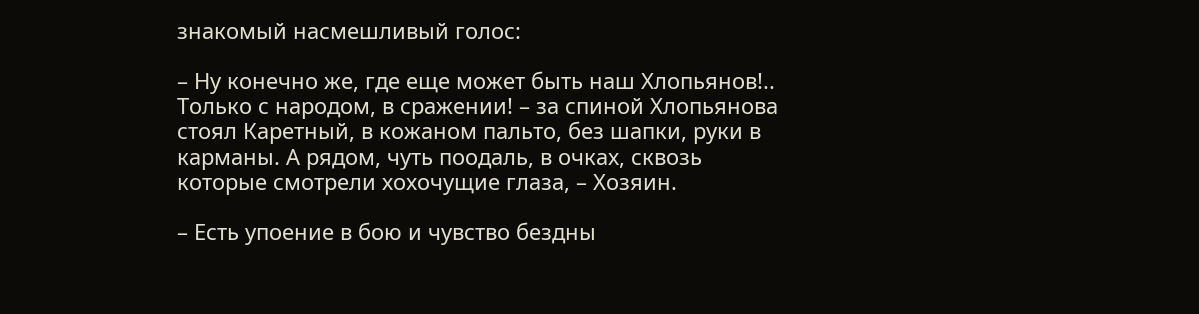знакомый насмешливый голос:

– Ну конечно же, где еще может быть наш Хлопьянов!.. Только с народом, в сражении! – за спиной Хлопьянова стоял Каретный, в кожаном пальто, без шапки, руки в карманы. А рядом, чуть поодаль, в очках, сквозь которые смотрели хохочущие глаза, – Хозяин.

– Есть упоение в бою и чувство бездны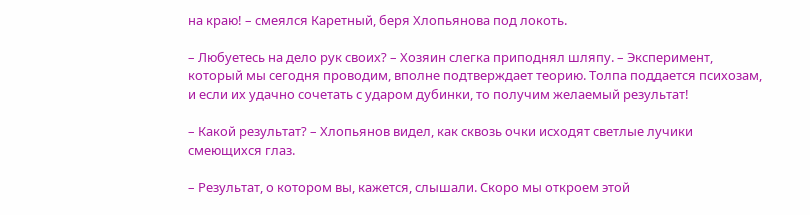на краю! – смеялся Каретный, беря Хлопьянова под локоть.

– Любуетесь на дело рук своих? – Хозяин слегка приподнял шляпу. – Эксперимент, который мы сегодня проводим, вполне подтверждает теорию. Толпа поддается психозам, и если их удачно сочетать с ударом дубинки, то получим желаемый результат!

– Какой результат? – Хлопьянов видел, как сквозь очки исходят светлые лучики смеющихся глаз.

– Результат, о котором вы, кажется, слышали. Скоро мы откроем этой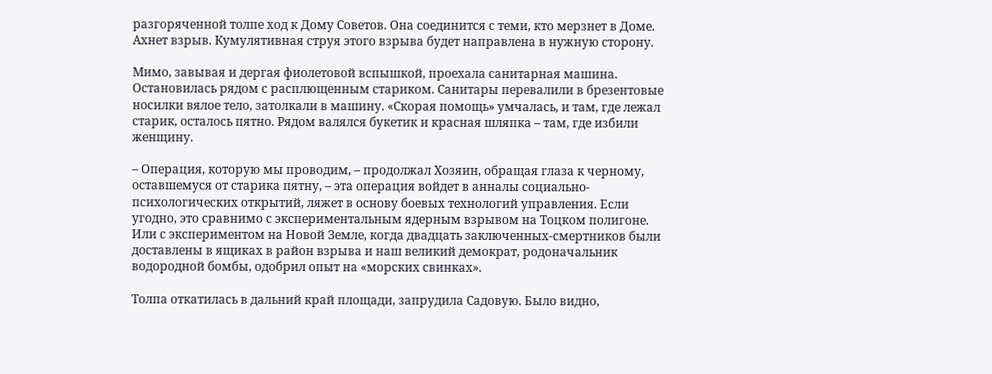разгоряченной толпе ход к Дому Советов. Она соединится с теми, кто мерзнет в Доме. Ахнет взрыв. Кумулятивная струя этого взрыва будет направлена в нужную сторону.

Мимо, завывая и дергая фиолетовой вспышкой, проехала санитарная машина. Остановилась рядом с расплющенным стариком. Санитары перевалили в брезентовые носилки вялое тело, затолкали в машину. «Скорая помощь» умчалась, и там, где лежал старик, осталось пятно. Рядом валялся букетик и красная шляпка – там, где избили женщину.

– Операция, которую мы проводим, – продолжал Хозяин, обращая глаза к черному, оставшемуся от старика пятну, – эта операция войдет в анналы социально-психологических открытий, ляжет в основу боевых технологий управления. Если угодно, это сравнимо с экспериментальным ядерным взрывом на Тоцком полигоне. Или с экспериментом на Новой Земле, когда двадцать заключенных-смертников были доставлены в ящиках в район взрыва и наш великий демократ, родоначальник водородной бомбы, одобрил опыт на «морских свинках».

Толпа откатилась в дальний край площади, запрудила Садовую. Было видно,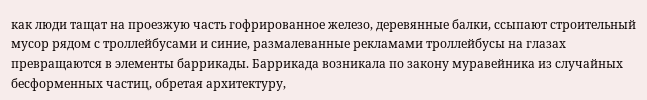как люди тащат на проезжую часть гофрированное железо, деревянные балки, ссыпают строительный мусор рядом с троллейбусами и синие, размалеванные рекламами троллейбусы на глазах превращаются в элементы баррикады. Баррикада возникала по закону муравейника из случайных бесформенных частиц, обретая архитектуру,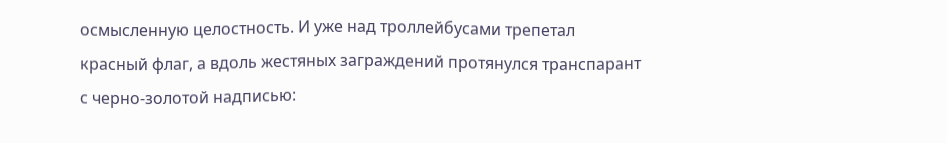осмысленную целостность. И уже над троллейбусами трепетал красный флаг, а вдоль жестяных заграждений протянулся транспарант с черно-золотой надписью: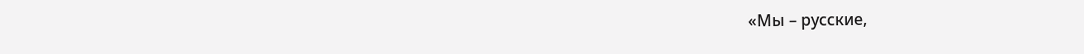«Мы – русские,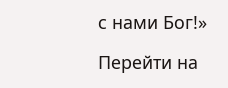с нами Бог!»

Перейти на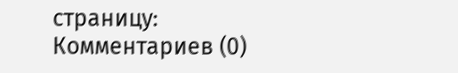страницу:
Комментариев (0)